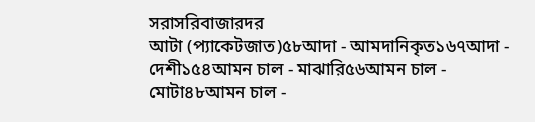সরাসরিবাজারদর
আটা (প্যাকেটজাত)৫৮আদা - আমদানিকৃত১৬৭আদা - দেশী১৫৪আমন চাল - মাঝারি৫৬আমন চাল - মোটা৪৮আমন চাল -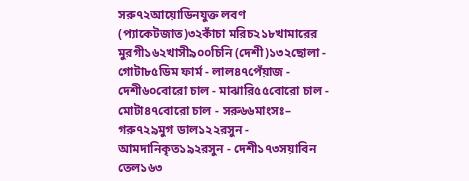সরু৭২আয়োডিনযুক্ত লবণ (প্যাকেটজাত)৩২কাঁচা মরিচ২১৮খামারের মুরগী১৬২খাসী৯০০চিনি (দেশী)১৩২ছোলা - গোটা৮৫ডিম ফার্ম - লাল৪৭পেঁয়াজ - দেশী৬০বোরো চাল - মাঝারি৫৫বোরো চাল - মোটা৪৭বোরো চাল - সরু৬৬মাংসঃ– গরু৭২৯মুগ ডাল১২২রসুন - আমদানিকৃত১৯২রসুন - দেশী১৭৩সয়াবিন তেল১৬৩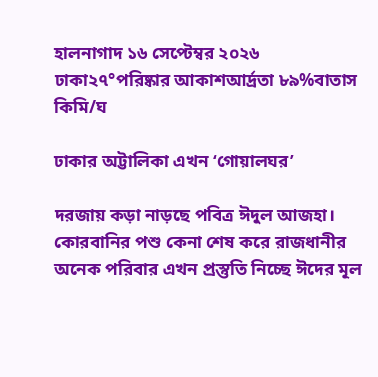হালনাগাদ ১৬ সেপ্টেম্বর ২০২৬
ঢাকা২৭°পরিষ্কার আকাশআর্দ্রতা ৮৯%বাতাস কিমি/ঘ

ঢাকার অট্টালিকা এখন ‘গোয়ালঘর’

দরজায় কড়া নাড়ছে পবিত্র ঈদুল আজহা। কোরবানির পশু কেনা শেষ করে রাজধানীর অনেক পরিবার এখন প্রস্তুতি নিচ্ছে ঈদের মূল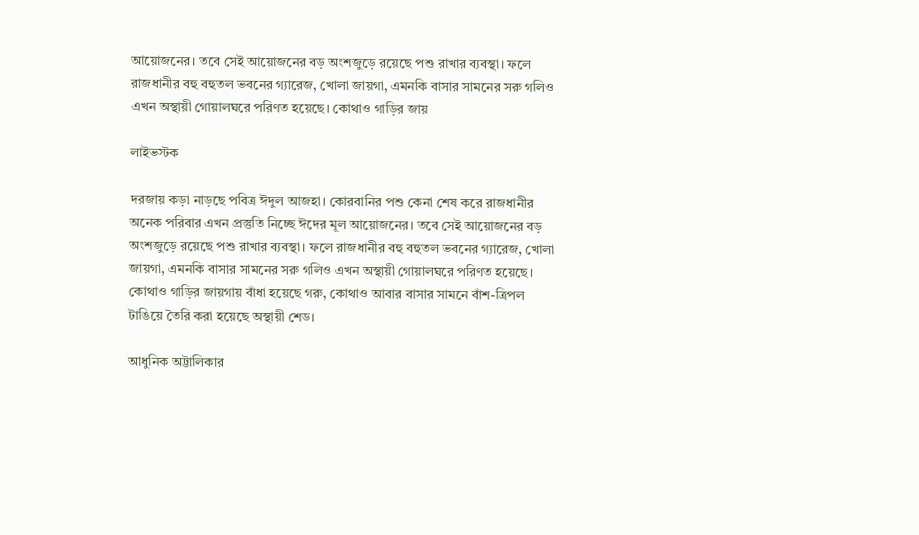আয়োজনের। তবে সেই আয়োজনের বড় অংশজুড়ে রয়েছে পশু রাখার ব্যবস্থা। ফলে রাজধানীর বহু বহুতল ভবনের গ্যারেজ, খোলা জায়গা, এমনকি বাসার সামনের সরু গলিও এখন অস্থায়ী গোয়ালঘরে পরিণত হয়েছে। কোথাও গাড়ির জায়

লাইভস্টক

দরজায় কড়া নাড়ছে পবিত্র ঈদুল আজহা। কোরবানির পশু কেনা শেষ করে রাজধানীর অনেক পরিবার এখন প্রস্তুতি নিচ্ছে ঈদের মূল আয়োজনের। তবে সেই আয়োজনের বড় অংশজুড়ে রয়েছে পশু রাখার ব্যবস্থা। ফলে রাজধানীর বহু বহুতল ভবনের গ্যারেজ, খোলা জায়গা, এমনকি বাসার সামনের সরু গলিও এখন অস্থায়ী গোয়ালঘরে পরিণত হয়েছে। কোথাও গাড়ির জায়গায় বাঁধা হয়েছে গরু, কোথাও আবার বাসার সামনে বাঁশ-ত্রিপল টাঙিয়ে তৈরি করা হয়েছে অস্থায়ী শেড।

আধুনিক অট্টালিকার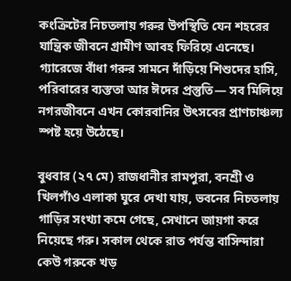কংক্রিটের নিচতলায় গরুর উপস্থিতি যেন শহরের যান্ত্রিক জীবনে গ্রামীণ আবহ ফিরিয়ে এনেছে। গ্যারেজে বাঁধা গরুর সামনে দাঁড়িয়ে শিশুদের হাসি, পরিবারের ব্যস্ততা আর ঈদের প্রস্তুতি— সব মিলিয়ে নগরজীবনে এখন কোরবানির উৎসবের প্রাণচাঞ্চল্য স্পষ্ট হয়ে উঠেছে।

বুধবার (২৭ মে) রাজধানীর রামপুরা, বনশ্রী ও খিলগাঁও এলাকা ঘুরে দেখা যায়, ভবনের নিচতলায় গাড়ির সংখ্যা কমে গেছে, সেখানে জায়গা করে নিয়েছে গরু। সকাল থেকে রাত পর্যন্ত বাসিন্দারা কেউ গরুকে খড়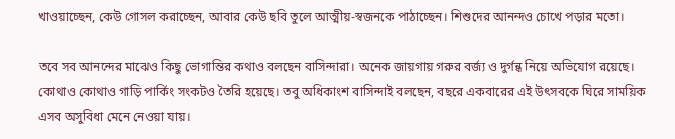খাওয়াচ্ছেন, কেউ গোসল করাচ্ছেন, আবার কেউ ছবি তুলে আত্মীয়-স্বজনকে পাঠাচ্ছেন। শিশুদের আনন্দও চোখে পড়ার মতো।

তবে সব আনন্দের মাঝেও কিছু ভোগান্তির কথাও বলছেন বাসিন্দারা। অনেক জায়গায় গরুর বর্জ্য ও দুর্গন্ধ নিয়ে অভিযোগ রয়েছে। কোথাও কোথাও গাড়ি পার্কিং সংকটও তৈরি হয়েছে। তবু অধিকাংশ বাসিন্দাই বলছেন, বছরে একবারের এই উৎসবকে ঘিরে সাময়িক এসব অসুবিধা মেনে নেওয়া যায়।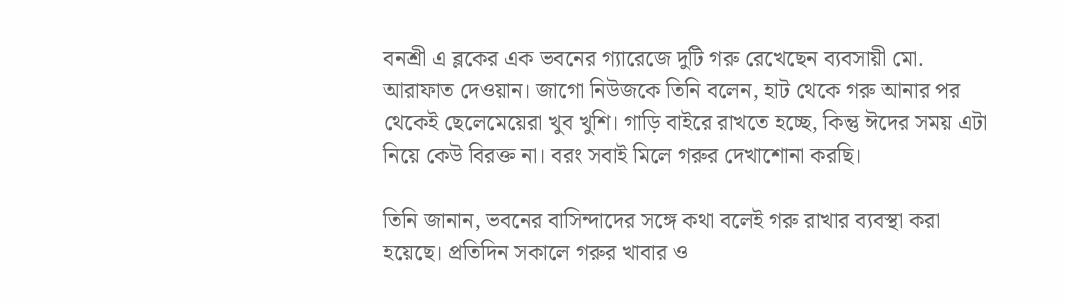বনশ্রী এ ব্লকের এক ভবনের গ্যারেজে দুটি গরু রেখেছেন ব্যবসায়ী মো. আরাফাত দেওয়ান। জাগো নিউজকে তিনি বলেন, হাট থেকে গরু আনার পর থেকেই ছেলেমেয়েরা খুব খুশি। গাড়ি বাইরে রাখতে হচ্ছে, কিন্তু ঈদের সময় এটা নিয়ে কেউ বিরক্ত না। বরং সবাই মিলে গরুর দেখাশোনা করছি।

তিনি জানান, ভবনের বাসিন্দাদের সঙ্গে কথা বলেই গরু রাখার ব্যবস্থা করা হয়েছে। প্রতিদিন সকালে গরুর খাবার ও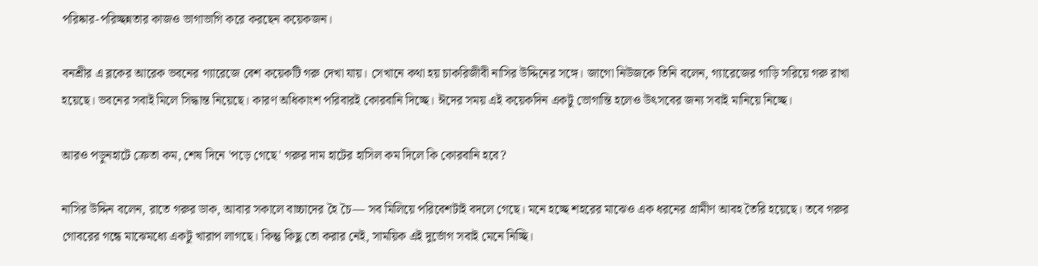পরিষ্কার-পরিচ্ছন্নতার কাজও ভাগাভাগি করে করছেন কয়েকজন।

বনশ্রীর এ ব্লকের আরেক ভবনের গ্যারেজে বেশ কয়েকটি গরু দেখা যায়। সেখানে কথা হয় চাকরিজীবী নাসির উদ্দিনের সঙ্গে। জাগো নিউজকে তিনি বলেন, গ্যারেজের গাড়ি সরিয়ে গরু রাখা হয়েছে। ভবনের সবাই মিলে সিদ্ধান্ত নিয়েছে। কারণ অধিকাংশ পরিবারই কোরবানি দিচ্ছে। ঈদের সময় এই কয়েকদিন একটু ভোগান্তি হলেও উৎসবের জন্য সবাই মানিয়ে নিচ্ছে।

আরও পড়ুনহাটে ক্রেতা কম, শেষ দিনে 'পড়ে গেছে' গরুর দাম হাটের হাসিল কম দিলে কি কোরবানি হবে?

নাসির উদ্দিন বলেন, রাতে গরুর ডাক, আবার সকালে বাচ্চাদের হৈ চৈ— সব মিলিয়ে পরিবেশটাই বদলে গেছে। মনে হচ্ছে শহরের মাঝেও এক ধরনের গ্রামীণ আবহ তৈরি হয়েছে। তবে গরুর গোবরের গন্ধে মাঝেমধ্যে একটু খারাপ লাগছে। কিন্তু কিছু তো করার নেই, সাময়িক এই দুর্ভোগ সবাই মেনে নিচ্ছি।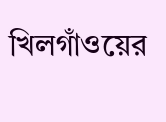খিলগাঁওয়ের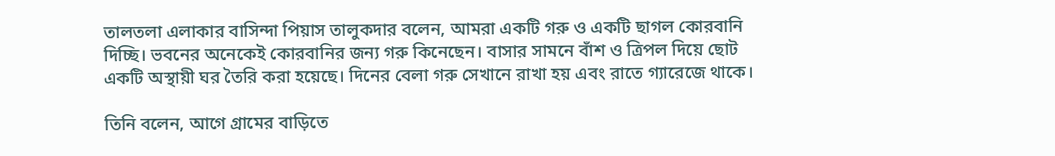তালতলা এলাকার বাসিন্দা পিয়াস তালুকদার বলেন, আমরা একটি গরু ও একটি ছাগল কোরবানি দিচ্ছি। ভবনের অনেকেই কোরবানির জন্য গরু কিনেছেন। বাসার সামনে বাঁশ ও ত্রিপল দিয়ে ছোট একটি অস্থায়ী ঘর তৈরি করা হয়েছে। দিনের বেলা গরু সেখানে রাখা হয় এবং রাতে গ্যারেজে থাকে।

তিনি বলেন, আগে গ্রামের বাড়িতে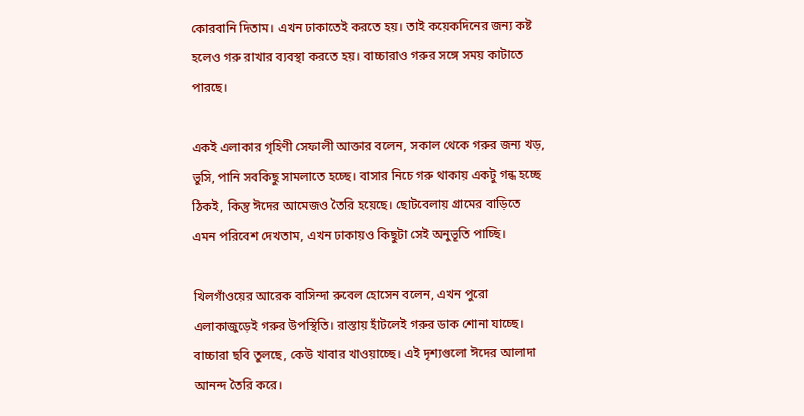কোরবানি দিতাম। এখন ঢাকাতেই করতে হয়। তাই কয়েকদিনের জন্য কষ্ট হলেও গরু রাখার ব্যবস্থা করতে হয়। বাচ্চারাও গরুর সঙ্গে সময় কাটাতে পারছে।

একই এলাকার গৃহিণী সেফালী আক্তার বলেন, সকাল থেকে গরুর জন্য খড়, ভুসি, পানি সবকিছু সামলাতে হচ্ছে। বাসার নিচে গরু থাকায় একটু গন্ধ হচ্ছে ঠিকই, কিন্তু ঈদের আমেজও তৈরি হয়েছে। ছোটবেলায় গ্রামের বাড়িতে এমন পরিবেশ দেখতাম, এখন ঢাকায়ও কিছুটা সেই অনুভূতি পাচ্ছি।

খিলগাঁওয়ের আরেক বাসিন্দা রুবেল হোসেন বলেন, এখন পুরো এলাকাজুড়েই গরুর উপস্থিতি। রাস্তায় হাঁটলেই গরুর ডাক শোনা যাচ্ছে। বাচ্চারা ছবি তুলছে, কেউ খাবার খাওয়াচ্ছে। এই দৃশ্যগুলো ঈদের আলাদা আনন্দ তৈরি করে।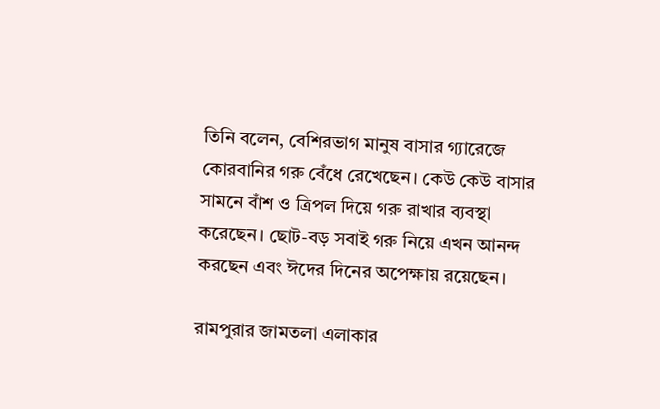তিনি বলেন, বেশিরভাগ মানুষ বাসার গ্যারেজে কোরবানির গরু বেঁধে রেখেছেন। কেউ কেউ বাসার সামনে বাঁশ ও ত্রিপল দিয়ে গরু রাখার ব্যবস্থা করেছেন। ছোট-বড় সবাই গরু নিয়ে এখন আনন্দ করছেন এবং ঈদের দিনের অপেক্ষায় রয়েছেন।

রামপুরার জামতলা এলাকার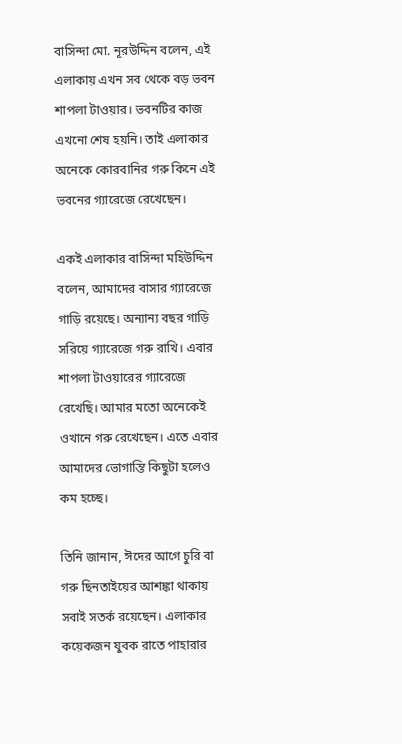বাসিন্দা মো. নূরউদ্দিন বলেন, এই এলাকায় এখন সব থেকে বড় ভবন শাপলা টাওয়ার। ভবনটির কাজ এখনো শেষ হয়নি। তাই এলাকার অনেকে কোরবানির গরু কিনে এই ভবনের গ্যারেজে রেখেছেন।

একই এলাকার বাসিন্দা মহিউদ্দিন বলেন, আমাদের বাসার গ্যারেজে গাড়ি রয়েছে। অন্যান্য বছর গাড়ি সরিয়ে গ্যারেজে গরু রাখি। এবার শাপলা টাওয়ারের গ্যারেজে রেখেছি। আমার মতো অনেকেই ওখানে গরু রেখেছেন। এতে এবার আমাদের ভোগান্তি কিছুটা হলেও কম হচ্ছে।

তিনি জানান, ঈদের আগে চুরি বা গরু ছিনতাইয়ের আশঙ্কা থাকায় সবাই সতর্ক রয়েছেন। এলাকার কয়েকজন যুবক রাতে পাহারার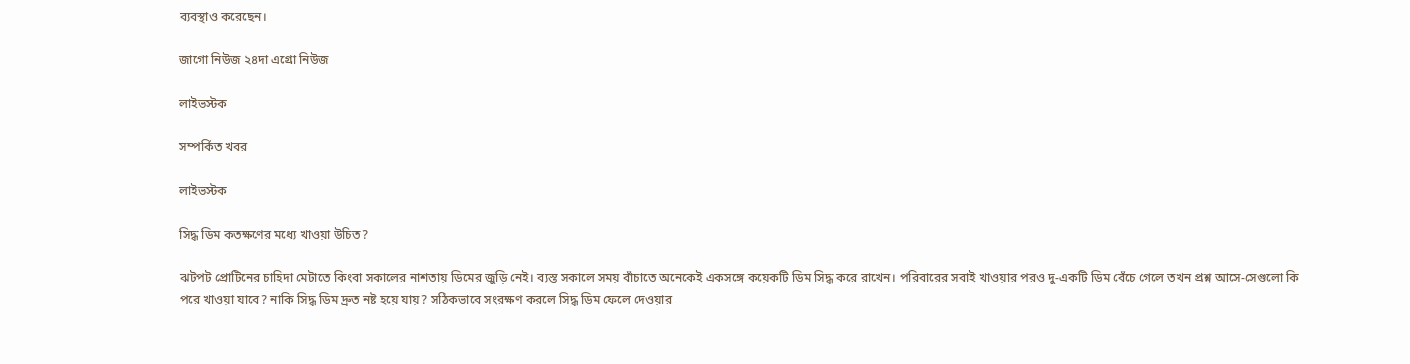ব্যবস্থাও করেছেন।

জাগো নিউজ ২৪দা এগ্রো নিউজ

লাইভস্টক

সম্পর্কিত খবর

লাইভস্টক

সিদ্ধ ডিম কতক্ষণের মধ্যে খাওয়া উচিত?

ঝটপট প্রোটিনের চাহিদা মেটাতে কিংবা সকালের নাশতায় ডিমের জুড়ি নেই। ব্যস্ত সকালে সময় বাঁচাতে অনেকেই একসঙ্গে কয়েকটি ডিম সিদ্ধ করে রাখেন। পরিবারের সবাই খাওয়ার পরও দু-একটি ডিম বেঁচে গেলে তখন প্রশ্ন আসে-সেগুলো কি পরে খাওয়া যাবে? নাকি সিদ্ধ ডিম দ্রুত নষ্ট হয়ে যায়? সঠিকভাবে সংরক্ষণ করলে সিদ্ধ ডিম ফেলে দেওয়ার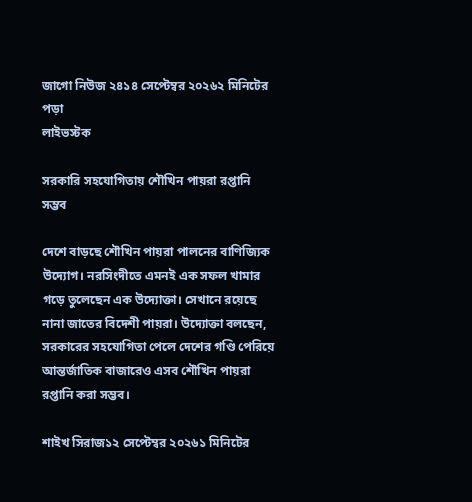জাগো নিউজ ২৪১৪ সেপ্টেম্বর ২০২৬২ মিনিটের পড়া
লাইভস্টক

সরকারি সহযোগিতায় শৌখিন পায়রা রপ্তানি সম্ভব

দেশে বাড়ছে শৌখিন পায়রা পালনের বাণিজ্যিক উদ্যোগ। নরসিংদীতে এমনই এক সফল খামার গড়ে তুলেছেন এক উদ্যোক্তা। সেখানে রয়েছে নানা জাতের বিদেশী পায়রা। উদ্যোক্তা বলছেন, সরকারের সহযোগিতা পেলে দেশের গণ্ডি পেরিয়ে আন্তর্জাতিক বাজারেও এসব শৌখিন পায়রা রপ্তানি করা সম্ভব।

শাইখ সিরাজ১২ সেপ্টেম্বর ২০২৬১ মিনিটের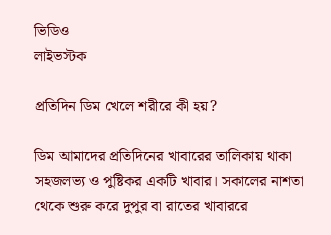ভিডিও
লাইভস্টক

প্রতিদিন ডিম খেলে শরীরে কী হয়?

ডিম আমাদের প্রতিদিনের খাবারের তালিকায় থাকা সহজলভ্য ও পুষ্টিকর একটি খাবার। সকালের নাশতা থেকে শুরু করে দুপুর বা রাতের খাবাররে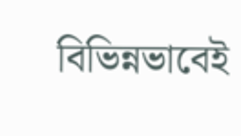বিভিন্নভাবেই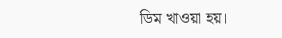ডিম খাওয়া হয়।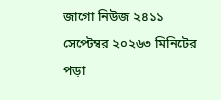জাগো নিউজ ২৪১১ সেপ্টেম্বর ২০২৬৩ মিনিটের পড়া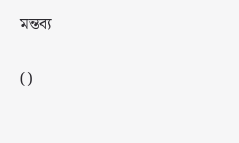মন্তব্য

()